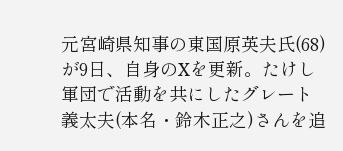元宮崎県知事の東国原英夫氏(68)が9日、自身のXを更新。たけし軍団で活動を共にしたグレート義太夫(本名・鈴木正之)さんを追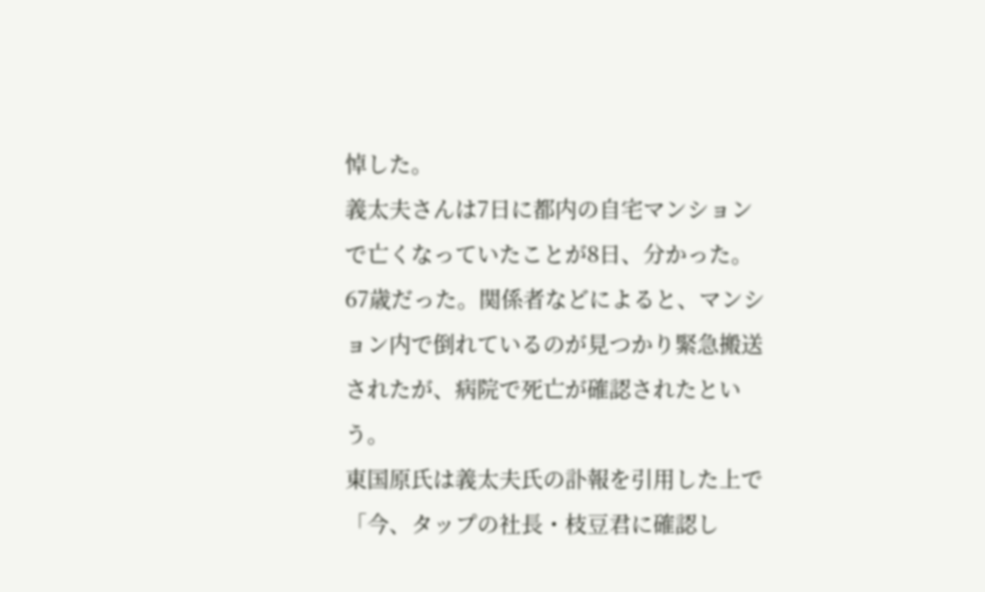悼した。
義太夫さんは7日に都内の自宅マンションで亡くなっていたことが8日、分かった。67歳だった。関係者などによると、マンション内で倒れているのが見つかり緊急搬送されたが、病院で死亡が確認されたという。
東国原氏は義太夫氏の訃報を引用した上で「今、タップの社長・枝豆君に確認し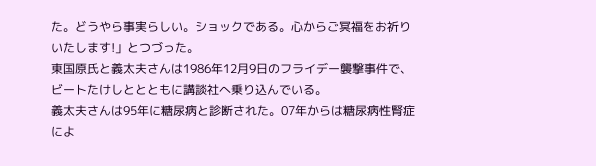た。どうやら事実らしい。ショックである。心からご冥福をお祈りいたします!」とつづった。
東国原氏と義太夫さんは1986年12月9日のフライデー襲撃事件で、ビートたけしととともに講談社へ乗り込んでいる。
義太夫さんは95年に糖尿病と診断された。07年からは糖尿病性腎症によ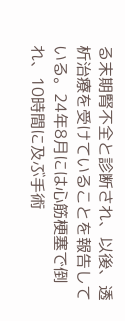る末期腎不全と診断され、以後、透析治療を受けていることを報告している。24年8月には心筋梗塞で倒れ、10時間に及ぶ手術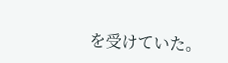を受けていた。